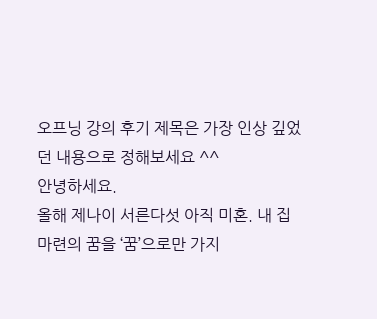오프닝 강의 후기 제목은 가장 인상 깊었던 내용으로 정해보세요 ^^
안녕하세요.
올해 제나이 서른다섯 아직 미혼. 내 집 마련의 꿈을 ‘꿈’으로만 가지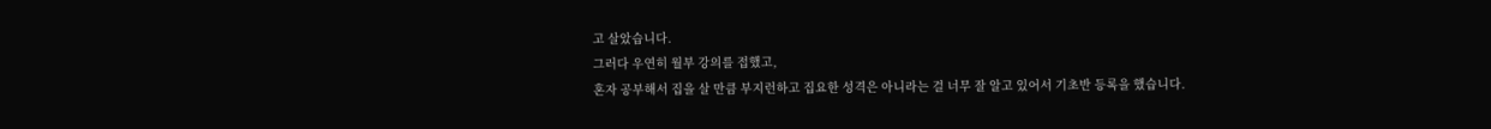고 살았습니다.
그러다 우연히 월부 강의를 접했고,
혼자 공부해서 집을 살 만큼 부지런하고 집요한 성격은 아니라는 걸 너무 잘 알고 있어서 기초반 등록을 했습니다.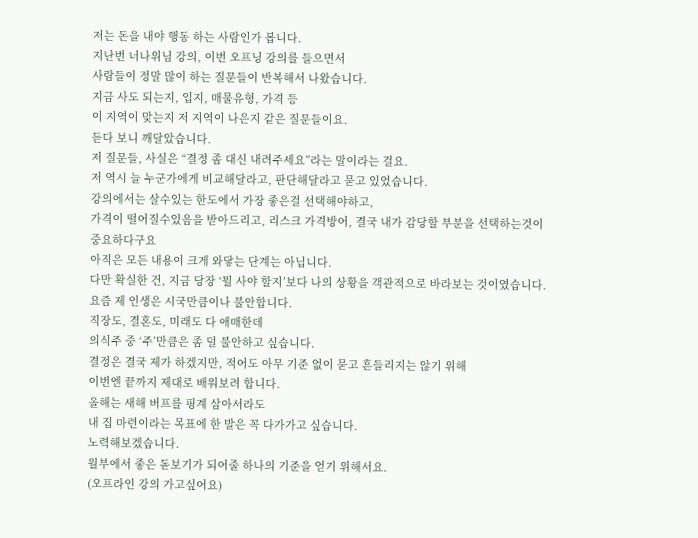저는 돈을 내야 행동 하는 사람인가 봅니다.
지난번 너나위님 강의, 이번 오프닝 강의를 들으면서
사람들이 정말 많이 하는 질문들이 반복해서 나왔습니다.
지금 사도 되는지, 입지, 매물유형, 가격 등
이 지역이 맞는지 저 지역이 나은지 같은 질문들이요.
듣다 보니 깨달았습니다.
저 질문들, 사실은 “결정 좀 대신 내려주세요”라는 말이라는 걸요.
저 역시 늘 누군가에게 비교해달라고, 판단해달라고 묻고 있었습니다.
강의에서는 살수있는 한도에서 가장 좋은걸 선택해야하고,
가격이 떨어질수있음을 받아드리고, 리스크 가격방어, 결국 내가 감당할 부분을 선택하는것이
중요하다구요
아직은 모든 내용이 크게 와닿는 단계는 아닙니다.
다만 확실한 건, 지금 당장 ‘뭘 사야 할지’보다 나의 상황을 객관적으로 바라보는 것이였습니다.
요즘 제 인생은 시국만큼이나 불안합니다.
직장도, 결혼도, 미래도 다 애매한데
의식주 중 ‘주’만큼은 좀 덜 불안하고 싶습니다.
결정은 결국 제가 하겠지만, 적어도 아무 기준 없이 묻고 흔들리지는 않기 위해
이번엔 끝까지 제대로 배워보려 합니다.
올해는 새해 버프를 핑계 삼아서라도
내 집 마련이라는 목표에 한 발은 꼭 다가가고 싶습니다.
노력해보겠습니다.
월부에서 좋은 돋보기가 되어줄 하나의 기준을 얻기 위해서요.
(오프라인 강의 가고싶어요)